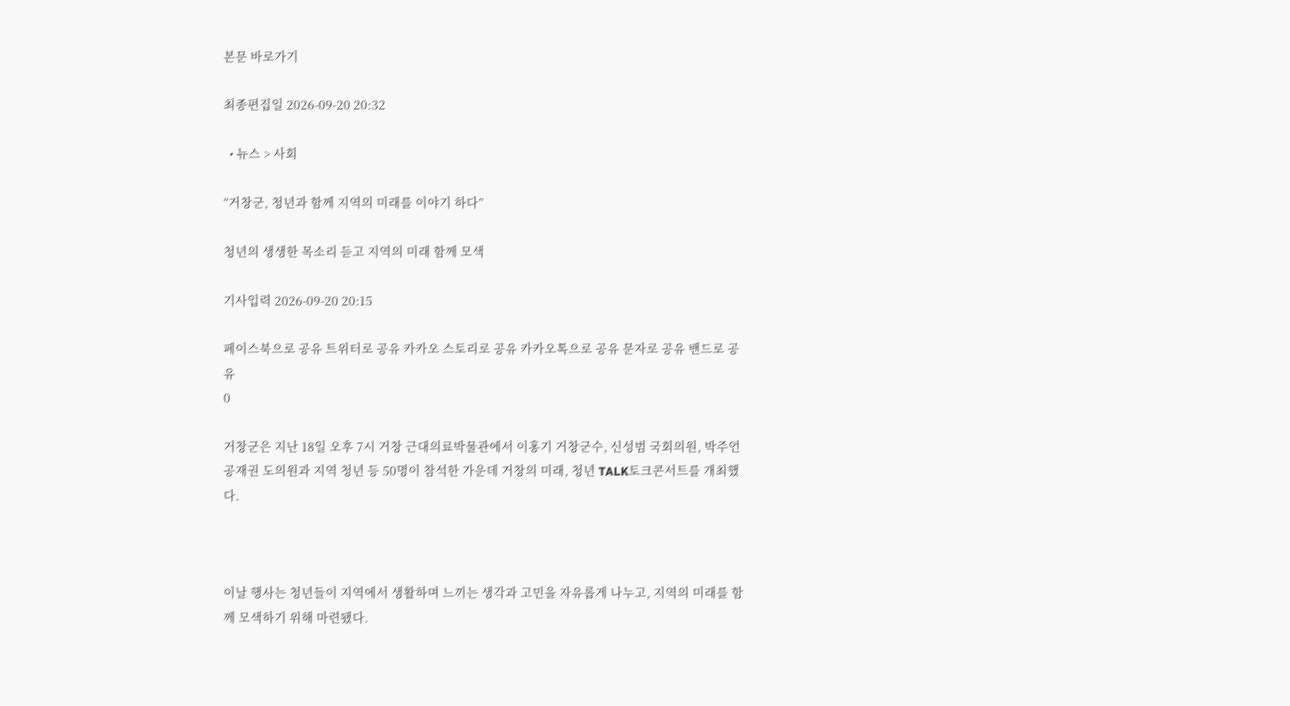본문 바로가기

최종편집일 2026-09-20 20:32

  • 뉴스 > 사회

“거창군, 청년과 함께 지역의 미래를 이야기 하다”

청년의 생생한 목소리 듣고 지역의 미래 함께 모색

기사입력 2026-09-20 20:15

페이스북으로 공유 트위터로 공유 카카오 스토리로 공유 카카오톡으로 공유 문자로 공유 밴드로 공유
0

거창군은 지난 18일 오후 7시 거창 근대의료박물관에서 이홍기 거창군수, 신성범 국회의원, 박주언공재권 도의원과 지역 청년 등 50명이 참석한 가운데 거창의 미래, 청년 TALK토크콘서트를 개최했다.



이날 행사는 청년들이 지역에서 생활하며 느끼는 생각과 고민을 자유롭게 나누고, 지역의 미래를 함께 모색하기 위해 마련됐다.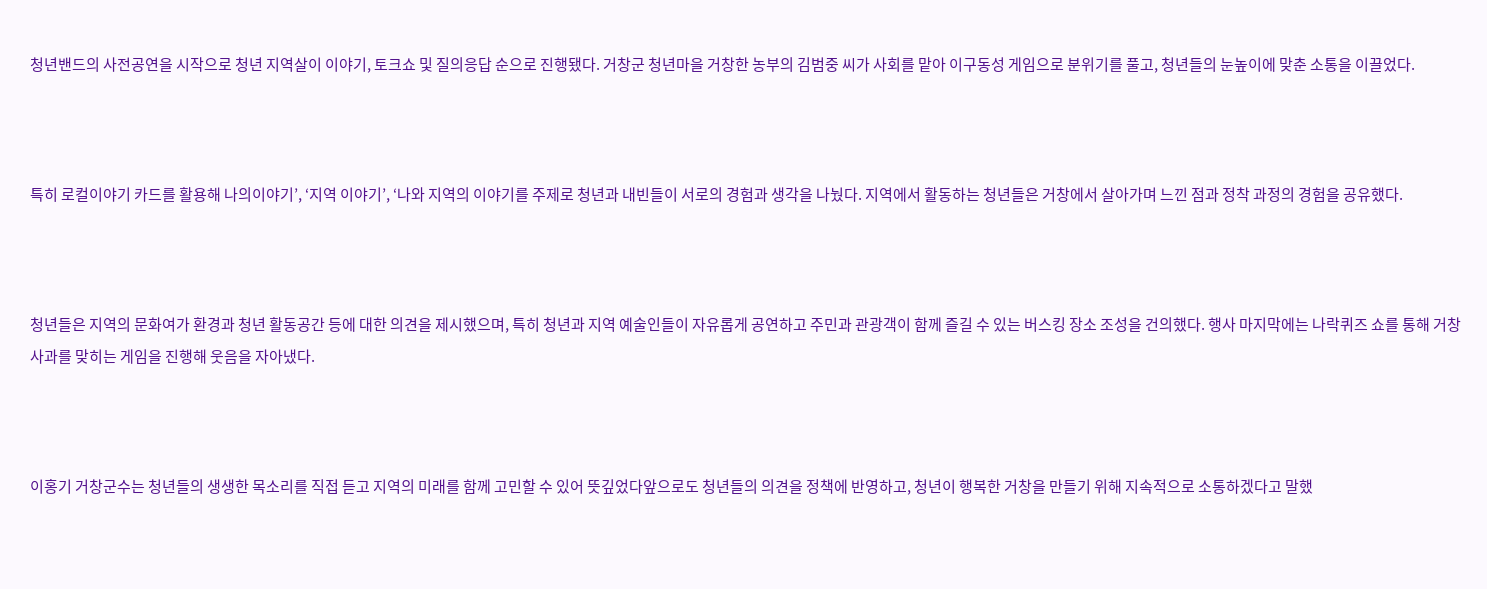청년밴드의 사전공연을 시작으로 청년 지역살이 이야기, 토크쇼 및 질의응답 순으로 진행됐다. 거창군 청년마을 거창한 농부의 김범중 씨가 사회를 맡아 이구동성 게임으로 분위기를 풀고, 청년들의 눈높이에 맞춘 소통을 이끌었다.



특히 로컬이야기 카드를 활용해 나의이야기’, ‘지역 이야기’, ‘나와 지역의 이야기를 주제로 청년과 내빈들이 서로의 경험과 생각을 나눴다. 지역에서 활동하는 청년들은 거창에서 살아가며 느낀 점과 정착 과정의 경험을 공유했다.



청년들은 지역의 문화여가 환경과 청년 활동공간 등에 대한 의견을 제시했으며, 특히 청년과 지역 예술인들이 자유롭게 공연하고 주민과 관광객이 함께 즐길 수 있는 버스킹 장소 조성을 건의했다. 행사 마지막에는 나락퀴즈 쇼를 통해 거창사과를 맞히는 게임을 진행해 웃음을 자아냈다.



이홍기 거창군수는 청년들의 생생한 목소리를 직접 듣고 지역의 미래를 함께 고민할 수 있어 뜻깊었다앞으로도 청년들의 의견을 정책에 반영하고, 청년이 행복한 거창을 만들기 위해 지속적으로 소통하겠다고 말했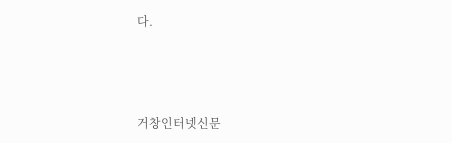다.



거창인터넷신문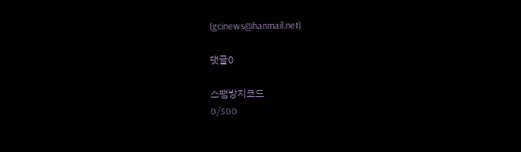(gcinews@hanmail.net)

댓글0

스팸방지코드
0/500